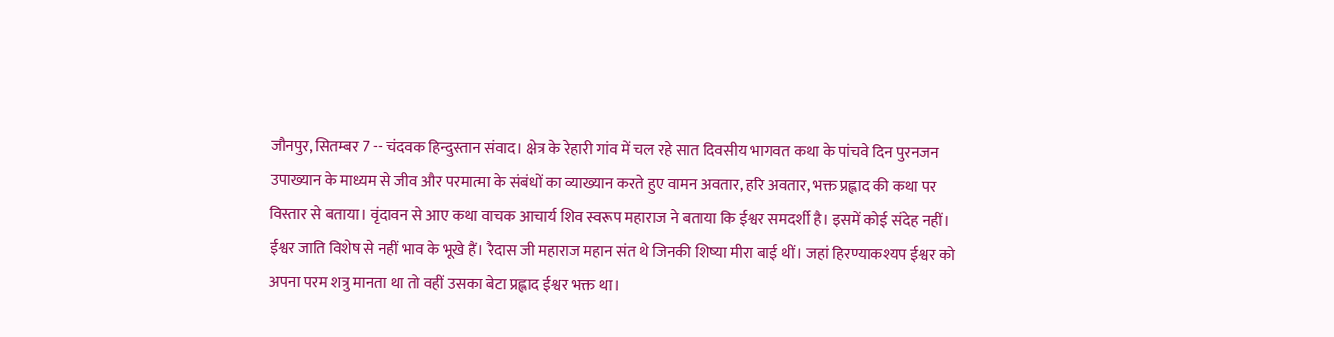जौनपुर, सितम्बर 7 -- चंदवक हिन्दुस्तान संवाद। क्षेत्र के रेहारी गांव में चल रहे सात दिवसीय भागवत कथा के पांचवे दिन पुरनजन उपाख्यान के माध्यम से जीव और परमात्मा के संबंधों का व्याख्यान करते हुए वामन अवतार, हरि अवतार, भक्त प्रह्लाद की कथा पर विस्तार से बताया। वृंदावन से आए कथा वाचक आचार्य शिव स्वरूप महाराज ने बताया कि ईश्वर समदर्शी है। इसमें कोई संदेह नहीं। ईश्वर जाति विशेष से नहीं भाव के भूखे हैं। रैदास जी महाराज महान संत थे जिनकी शिष्या मीरा बाई थीं। जहां हिरण्याकश्यप ईश्वर को अपना परम शत्रु मानता था तो वहीं उसका बेटा प्रह्लाद ईश्वर भक्त था।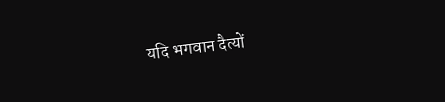यदि भगवान दैत्यों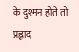के दुश्मन होते तो प्रह्लाद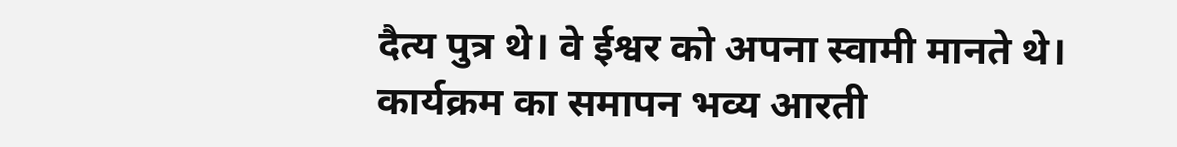दैत्य पुत्र थे। वे ईश्वर को अपना स्वामी मानते थे। कार्यक्रम का समापन भव्य आरती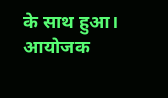के साथ हुआ। आयोजक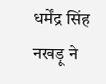धर्मेंद्र सिंह नखड़ू ने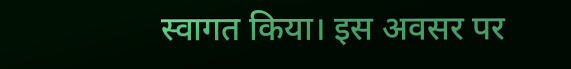स्वागत किया। इस अवसर पर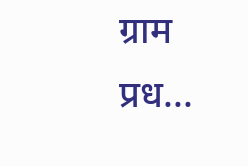ग्राम प्रध...